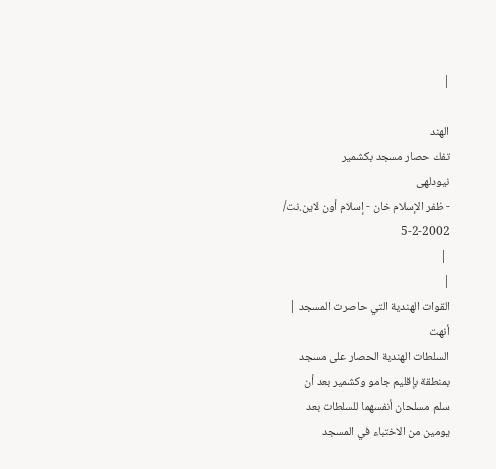|

الهند
تفك حصار مسجد بكشمير
نيودلهى
- ظفر الإسلام خان - إسلام أون لاين.نت/
5-2-2002
 |
|
القوات الهندية التي حاصرت المسجد |
أنهت
السلطات الهندية الحصار على مسجد
بمنطقة بإقليم جامو وكشمير بعد أن
سلم مسلحان أنفسهما للسلطات بعد
يومين من الاختباء في المسجد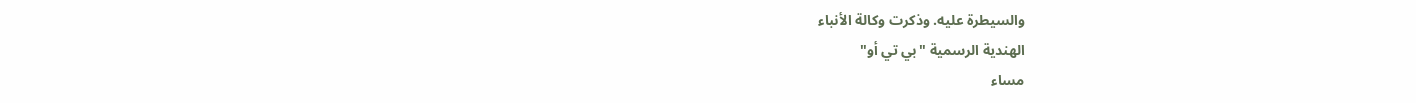والسيطرة عليه. وذكرت وكالة الأنباء
الهندية الرسمية "بي تي أو"
مساء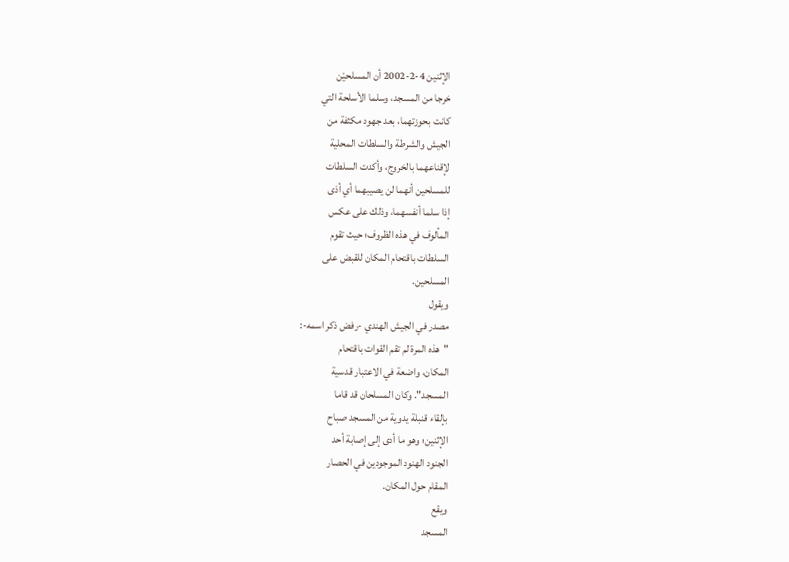الإثنين 4-2-2002 أن المسلحيْن
خرجا من المسجد، وسلما الأسلحة التي
كانت بحوزتهما، بعد جهود مكثفة من
الجيش والشرطة والسلطات المحلية
لإقناعهما بالخروج، وأكدت السلطات
للمسلحين أنهما لن يصيبهما أي أذى
إذا سلما أنفسهما، وذلك على عكس
المألوف في هذه الظروف؛ حيث تقوم
السلطات باقتحام المكان للقبض على
المسلحين.
ويقول
مصدر في الجيش الهندي -رفض ذكر اسمه-:
"هذه المرة لم تقم القوات باقتحام
المكان، واضعة في الاعتبار قدسية
المسجد". وكان المسلحان قد قاما
بإلقاء قنبلة يدوية من المسجد صباح
الإثنين؛ وهو ما أدى إلى إصابة أحد
الجنود الهنود الموجودين في الحصار
المقام حول المكان.
ويقع
المسجد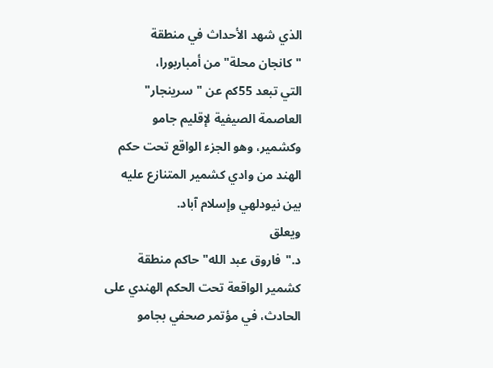الذي شهد الأحداث في منطقة
"كانجان محلة" من أمباربورا،
التي تبعد 55كم عن "سرينجار"
العاصمة الصيفية لإقليم جامو
وكشمير، وهو الجزء الواقع تحت حكم
الهند من وادي كشمير المتنازع عليه
بين نيودلهي وإسلام آباد.
ويعلق
د."فاروق عبد الله" حاكم منطقة
كشمير الواقعة تحت الحكم الهندي على
الحادث، في مؤتمر صحفي بجامو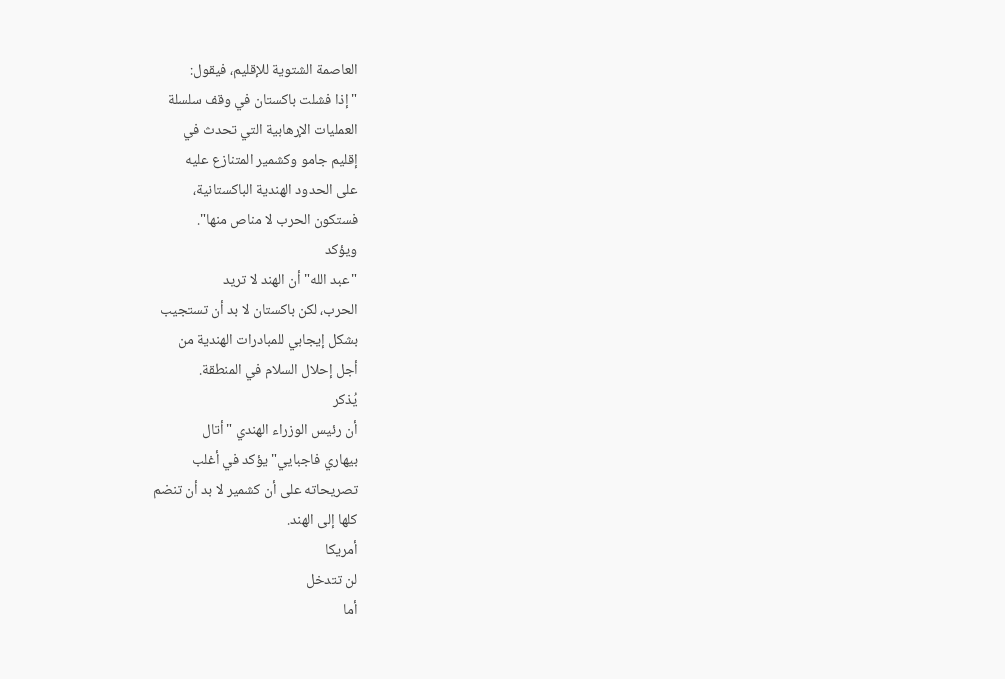العاصمة الشتوية للإقليم، فيقول:
"إذا فشلت باكستان في وقف سلسلة
العمليات الإرهابية التي تحدث في
إقليم جامو وكشمير المتنازع عليه
على الحدود الهندية الباكستانية،
فستكون الحرب لا مناص منها".
ويؤكد
"عبد الله" أن الهند لا تريد
الحرب، لكن باكستان لا بد أن تستجيب
بشكل إيجابي للمبادرات الهندية من
أجل إحلال السلام في المنطقة.
يُذكر
أن رئيس الوزراء الهندي "أتال
بيهاري فاجبايي" يؤكد في أغلب
تصريحاته على أن كشمير لا بد أن تنضم
كلها إلى الهند.
أمريكا
لن تتدخل
أما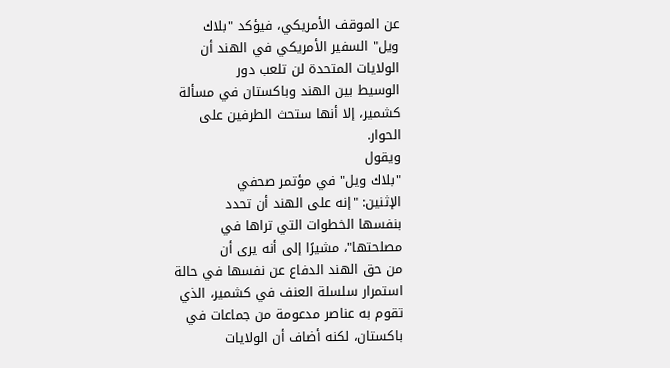عن الموقف الأمريكي، فيؤكد "بلاك
ويل" السفير الأمريكي في الهند أن
الولايات المتحدة لن تلعب دور
الوسيط بين الهند وباكستان في مسألة
كشمير، إلا أنها ستحث الطرفين على
الحوار.
ويقول
"بلاك ويل" في مؤتمر صحفي
الإثنين: "إنه على الهند أن تحدد
بنفسها الخطوات التي تراها في
مصلحتها"، مشيرًا إلى أنه يرى أن
من حق الهند الدفاع عن نفسها في حالة
استمرار سلسلة العنف في كشمير، الذي
تقوم به عناصر مدعومة من جماعات في
باكستان، لكنه أضاف أن الولايات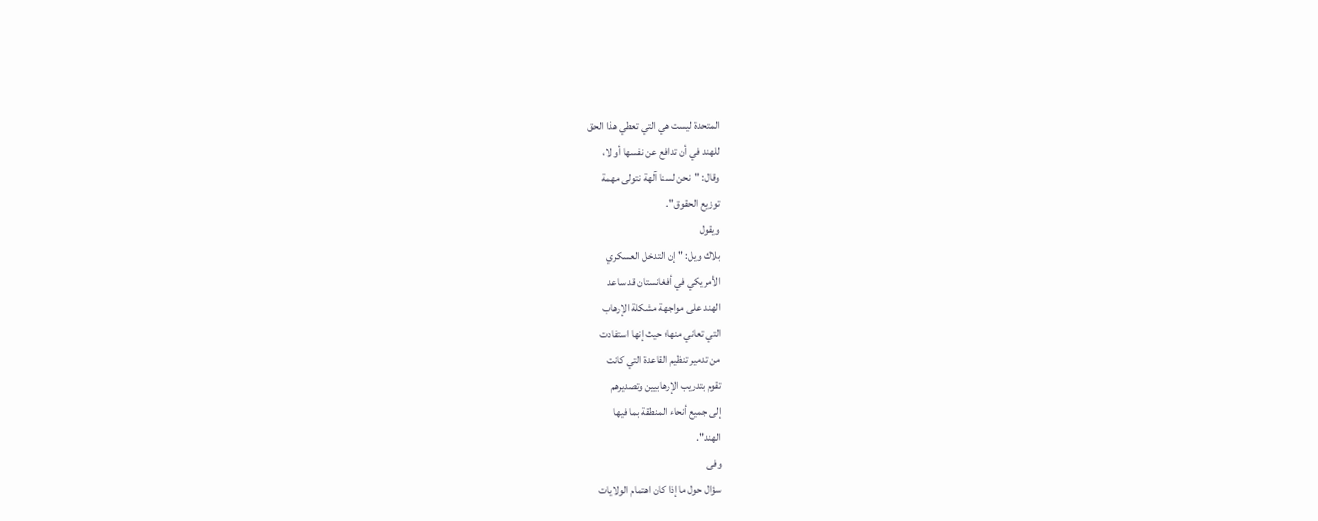المتحدة ليست هي التي تعطي هذا الحق
للهند في أن تدافع عن نفسها أو لا،
وقال: "نحن لسنا آلهة نتولى مهمة
توزيع الحقوق".
ويقول
بلاك ويل: "إن التدخل العسكري
الأمريكي في أفغانستان قد ساعد
الهند على مواجهة مشكلة الإرهاب
التي تعاني منها؛ حيث إنها استفادت
من تدمير تنظيم القاعدة التي كانت
تقوم بتدريب الإرهابيين وتصديرهم
إلى جميع أنحاء المنطقة بما فيها
الهند".
وفى
سؤال حول ما إذا كان اهتمام الولايات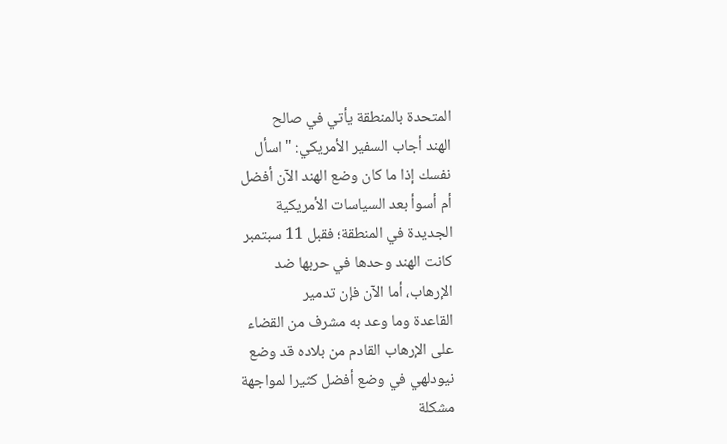المتحدة بالمنطقة يأتي في صالح
الهند أجاب السفير الأمريكي: "اسأل
نفسك إذا ما كان وضع الهند الآن أفضل
أم أسوأ بعد السياسات الأمريكية
الجديدة في المنطقة؛ فقبل 11 سبتمبر
كانت الهند وحدها في حربها ضد
الإرهاب، أما الآن فإن تدمير
القاعدة وما وعد به مشرف من القضاء
على الإرهاب القادم من بلاده قد وضع
نيودلهي في وضع أفضل كثيرا لمواجهة
مشكلة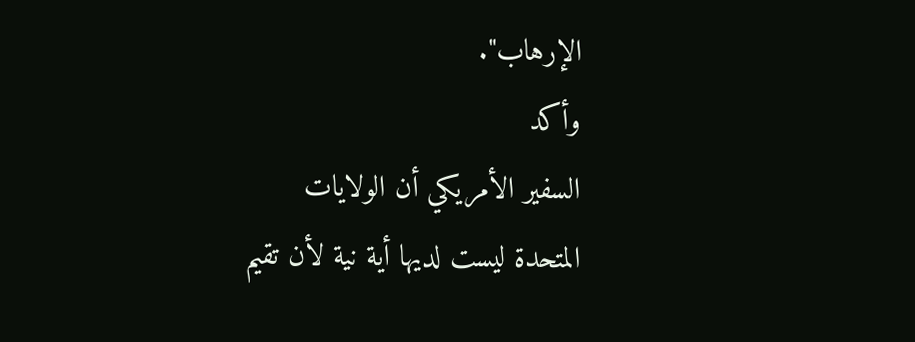الإرهاب".
وأكد
السفير الأمريكي أن الولايات
المتحدة ليست لديها أية نية لأن تقيم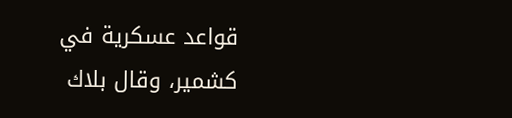قواعد عسكرية في كشمير، وقال بلاك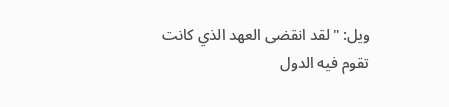ويل: "لقد انقضى العهد الذي كانت
تقوم فيه الدول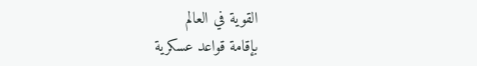القوية في العالم
بإقامة قواعد عسكرية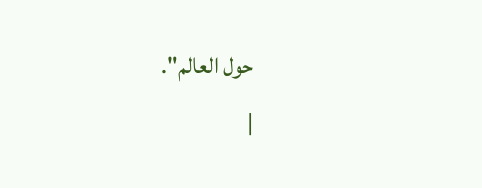حول العالم".
|